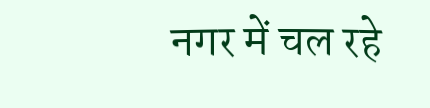नगर में चल रहे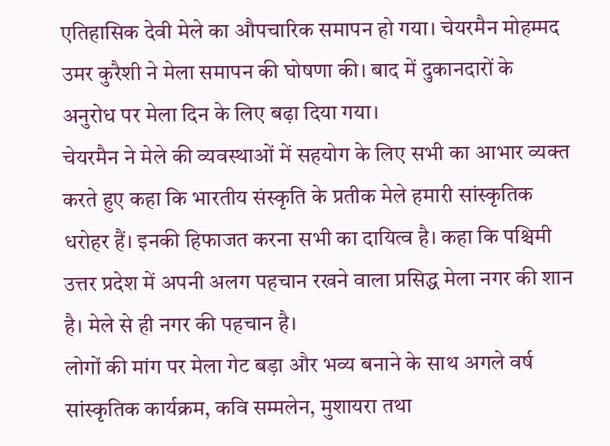एतिहासिक देवी मेले का औपचारिक समापन हो गया। चेयरमैन मोहम्मद उमर कुरैशी ने मेला समापन की घोषणा की। बाद में दुकानदारों के अनुरोध पर मेला दिन के लिए बढ़ा दिया गया।
चेयरमैन ने मेले की व्यवस्थाओं में सहयोग के लिए सभी का आभार व्यक्त करते हुए कहा कि भारतीय संस्कृति के प्रतीक मेले हमारी सांस्कृतिक धरोहर हैं। इनकी हिफाजत करना सभी का दायित्व है। कहा कि पश्चिमी उत्तर प्रदेश में अपनी अलग पहचान रखने वाला प्रसिद्ध मेला नगर की शान है। मेले से ही नगर की पहचान है।
लोगों की मांग पर मेला गेट बड़ा और भव्य बनाने के साथ अगले वर्ष सांस्कृतिक कार्यक्रम, कवि सम्मलेन, मुशायरा तथा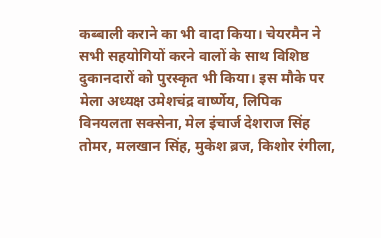कब्बाली कराने का भी वादा किया। चेयरमैन ने सभी सहयोगियों करने वालों के साथ विशिष्ठ दुकानदारों को पुरस्कृत भी किया। इस मौके पर मेला अध्यक्ष उमेशचंद्र वार्ष्णेय, लिपिक विनयलता सक्सेना, मेल इंचार्ज देशराज सिंह तोमर, मलखान सिंह, मुकेश ब्रज, किशोर रंगीला,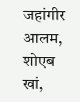जहांगीर आलम, शोएब खां,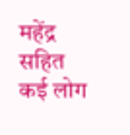महेंद्र सहित कई लोग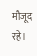मौजूद रहे।